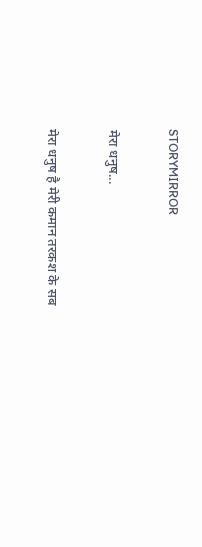STORYMIRROR

मेरा धनुष...

मेरा धनुष है मेरी कमान तरकश के सब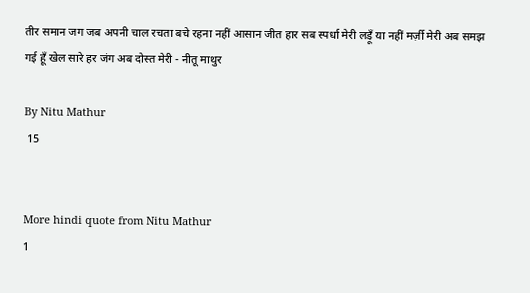तीर समान जग जब अपनी चाल रचता बचे रहना नहीं आसान जीत हार सब स्पर्धा मेरी लड़ूँ या नहीं मर्ज़ी मेरी अब समझ गई हूँ खेल सारे हर जंग अब दोस्त मेरी - नीतू माथुर

By Nitu Mathur
 15


More hindi quote from Nitu Mathur
1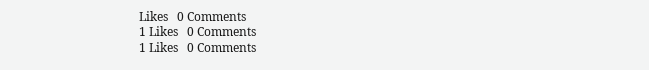Likes   0 Comments
1 Likes   0 Comments
1 Likes   0 Comments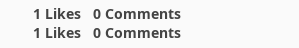1 Likes   0 Comments
1 Likes   0 Comments